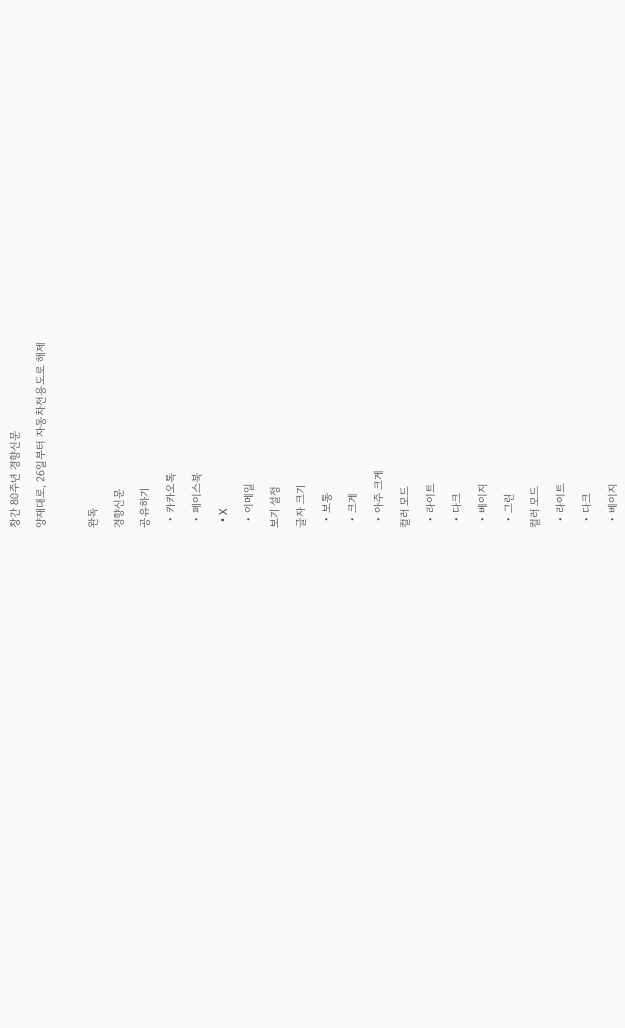창간 80주년 경향신문

양재대로, 26일부터 자동차전용도로 해제



완독

경향신문

공유하기

  • 카카오톡

  • 페이스북

  • X

  • 이메일

보기 설정

글자 크기

  • 보통

  • 크게

  • 아주 크게

컬러 모드

  • 라이트

  • 다크

  • 베이지

  • 그린

컬러 모드

  • 라이트

  • 다크

  • 베이지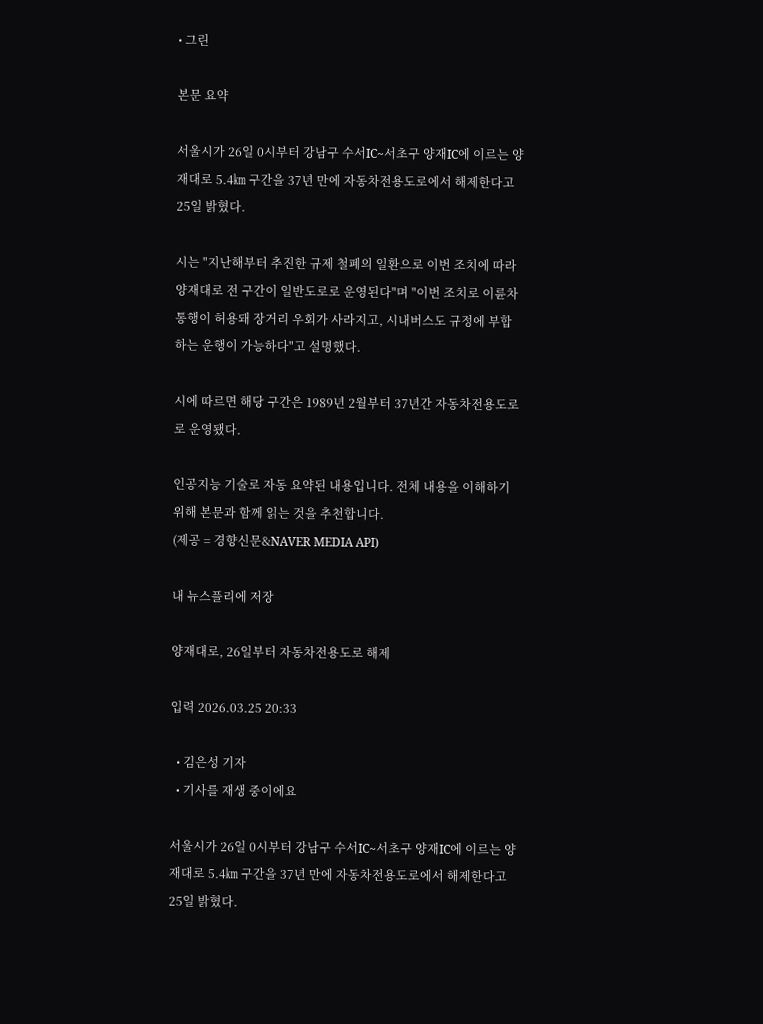• 그린

본문 요약

서울시가 26일 0시부터 강남구 수서IC~서초구 양재IC에 이르는 양재대로 5.4㎞ 구간을 37년 만에 자동차전용도로에서 해제한다고 25일 밝혔다.

시는 "지난해부터 추진한 규제 철폐의 일환으로 이번 조치에 따라 양재대로 전 구간이 일반도로로 운영된다"며 "이번 조치로 이륜차 통행이 허용돼 장거리 우회가 사라지고, 시내버스도 규정에 부합하는 운행이 가능하다"고 설명했다.

시에 따르면 해당 구간은 1989년 2월부터 37년간 자동차전용도로로 운영됐다.

인공지능 기술로 자동 요약된 내용입니다. 전체 내용을 이해하기 위해 본문과 함께 읽는 것을 추천합니다.
(제공 = 경향신문&NAVER MEDIA API)

내 뉴스플리에 저장

양재대로, 26일부터 자동차전용도로 해제

입력 2026.03.25 20:33

  • 김은성 기자
  • 기사를 재생 중이에요

서울시가 26일 0시부터 강남구 수서IC~서초구 양재IC에 이르는 양재대로 5.4㎞ 구간을 37년 만에 자동차전용도로에서 해제한다고 25일 밝혔다.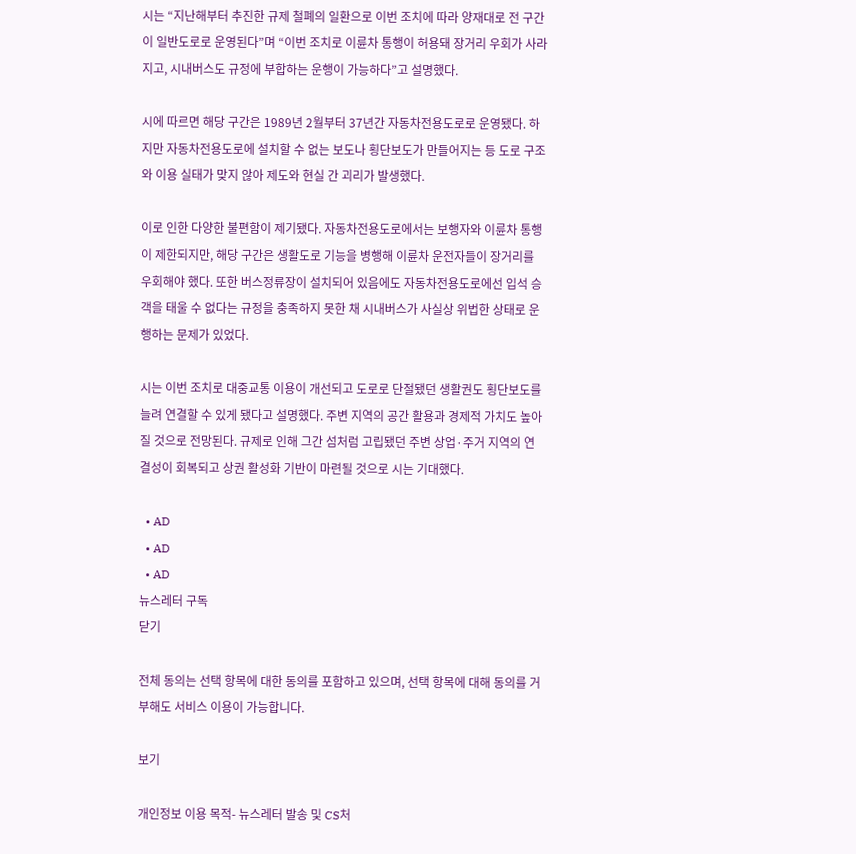시는 “지난해부터 추진한 규제 철폐의 일환으로 이번 조치에 따라 양재대로 전 구간이 일반도로로 운영된다”며 “이번 조치로 이륜차 통행이 허용돼 장거리 우회가 사라지고, 시내버스도 규정에 부합하는 운행이 가능하다”고 설명했다.

시에 따르면 해당 구간은 1989년 2월부터 37년간 자동차전용도로로 운영됐다. 하지만 자동차전용도로에 설치할 수 없는 보도나 횡단보도가 만들어지는 등 도로 구조와 이용 실태가 맞지 않아 제도와 현실 간 괴리가 발생했다.

이로 인한 다양한 불편함이 제기됐다. 자동차전용도로에서는 보행자와 이륜차 통행이 제한되지만, 해당 구간은 생활도로 기능을 병행해 이륜차 운전자들이 장거리를 우회해야 했다. 또한 버스정류장이 설치되어 있음에도 자동차전용도로에선 입석 승객을 태울 수 없다는 규정을 충족하지 못한 채 시내버스가 사실상 위법한 상태로 운행하는 문제가 있었다.

시는 이번 조치로 대중교통 이용이 개선되고 도로로 단절됐던 생활권도 횡단보도를 늘려 연결할 수 있게 됐다고 설명했다. 주변 지역의 공간 활용과 경제적 가치도 높아질 것으로 전망된다. 규제로 인해 그간 섬처럼 고립됐던 주변 상업·주거 지역의 연결성이 회복되고 상권 활성화 기반이 마련될 것으로 시는 기대했다.

  • AD
  • AD
  • AD
뉴스레터 구독
닫기

전체 동의는 선택 항목에 대한 동의를 포함하고 있으며, 선택 항목에 대해 동의를 거부해도 서비스 이용이 가능합니다.

보기

개인정보 이용 목적- 뉴스레터 발송 및 CS처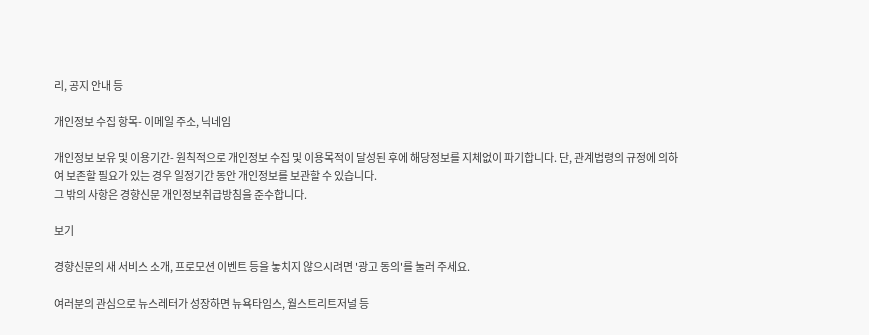리, 공지 안내 등

개인정보 수집 항목- 이메일 주소, 닉네임

개인정보 보유 및 이용기간- 원칙적으로 개인정보 수집 및 이용목적이 달성된 후에 해당정보를 지체없이 파기합니다. 단, 관계법령의 규정에 의하여 보존할 필요가 있는 경우 일정기간 동안 개인정보를 보관할 수 있습니다.
그 밖의 사항은 경향신문 개인정보취급방침을 준수합니다.

보기

경향신문의 새 서비스 소개, 프로모션 이벤트 등을 놓치지 않으시려면 '광고 동의'를 눌러 주세요.

여러분의 관심으로 뉴스레터가 성장하면 뉴욕타임스, 월스트리트저널 등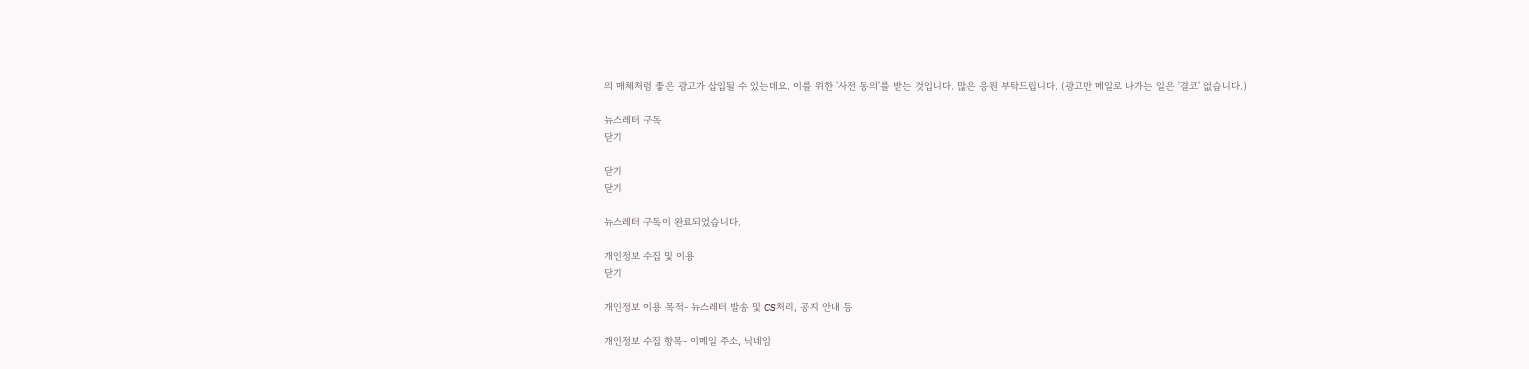의 매체처럼 좋은 광고가 삽입될 수 있는데요. 이를 위한 '사전 동의'를 받는 것입니다. 많은 응원 부탁드립니다. (광고만 메일로 나가는 일은 '결코' 없습니다.)

뉴스레터 구독
닫기

닫기
닫기

뉴스레터 구독이 완료되었습니다.

개인정보 수집 및 이용
닫기

개인정보 이용 목적- 뉴스레터 발송 및 CS처리, 공지 안내 등

개인정보 수집 항목- 이메일 주소, 닉네임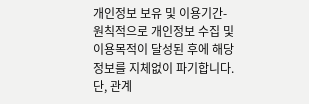개인정보 보유 및 이용기간- 원칙적으로 개인정보 수집 및 이용목적이 달성된 후에 해당정보를 지체없이 파기합니다. 단, 관계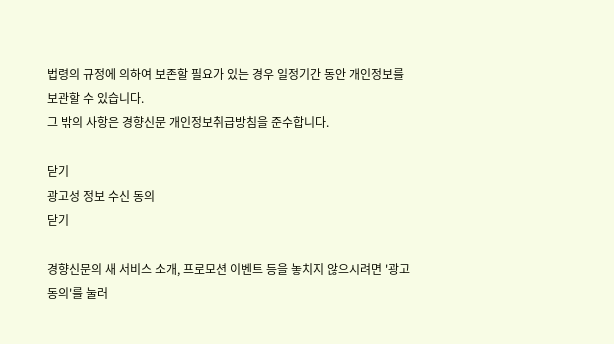법령의 규정에 의하여 보존할 필요가 있는 경우 일정기간 동안 개인정보를 보관할 수 있습니다.
그 밖의 사항은 경향신문 개인정보취급방침을 준수합니다.

닫기
광고성 정보 수신 동의
닫기

경향신문의 새 서비스 소개, 프로모션 이벤트 등을 놓치지 않으시려면 '광고 동의'를 눌러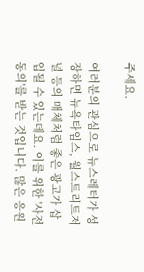주세요.

여러분의 관심으로 뉴스레터가 성장하면 뉴욕타임스, 월스트리트저널 등의 매체처럼 좋은 광고가 삽입될 수 있는데요. 이를 위한 '사전 동의'를 받는 것입니다. 많은 응원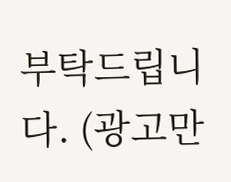부탁드립니다. (광고만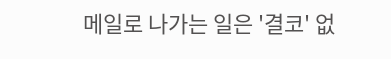메일로 나가는 일은 '결코' 없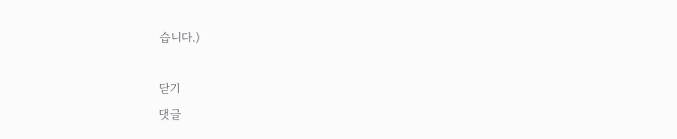습니다.)

닫기
댓글